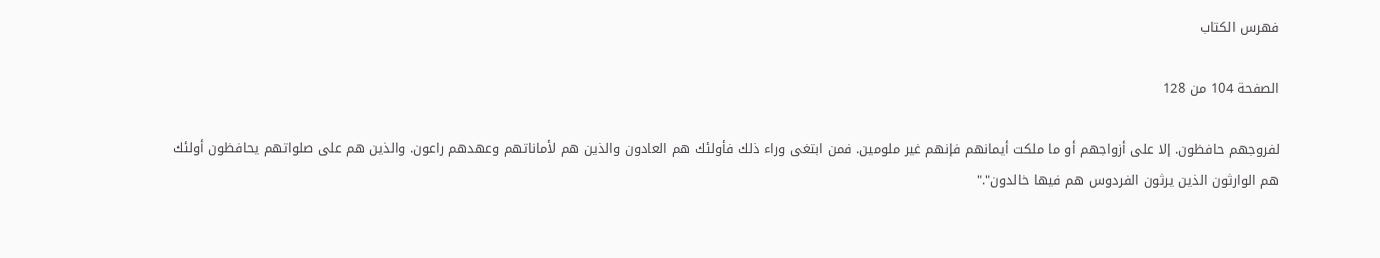فهرس الكتاب

الصفحة 104 من 128

لفروجهم حافظون. إلا على أزواجهم أو ما ملكت أيمانهم فإنهم غير ملومين. فمن ابتغى وراء ذلك فأولئك هم العادون والذين هم لأماناتهم وعهدهم راعون. والذين هم على صلواتهم يحافظون أولئك هم الوارثون الذين يرثون الفردوس هم فيها خالدون"."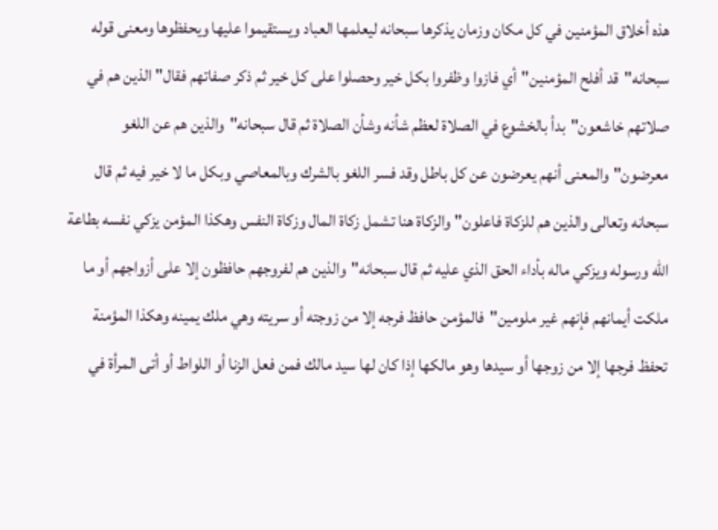هذه أخلاق المؤمنين في كل مكان وزمان يذكرها سبحانه ليعلمها العباد ويستقيموا عليها ويحفظوها ومعنى قوله سبحانه"قد أفلح المؤمنين"أي فازوا وظفروا بكل خير وحصلوا على كل خير ثم ذكر صفاتهم فقال"الذين هم في صلاتهم خاشعون"بدأ بالخشوع في الصلاة لعظم شأنه وشأن الصلاة ثم قال سبحانه"والذين هم عن اللغو معرضون"والمعنى أنهم يعرضون عن كل باطل وقد فسر اللغو بالشرك وبالمعاصي وبكل ما لا خير فيه ثم قال سبحانه وتعالى والذين هم للزكاة فاعلون"والزكاة هنا تشمل زكاة المال وزكاة النفس وهكذا المؤمن يزكي نفسه بطاعة الله ورسوله ويزكي ماله بأداء الحق الذي عليه ثم قال سبحانه"والذين هم لفروجهم حافظون إلا على أزواجهم أو ما ملكت أيمانهم فإنهم غير ملومين"فالمؤمن حافظ فرجه إلا من زوجته أو سريته وهي ملك يمينه وهكذا المؤمنة تحفظ فرجها إلا من زوجها أو سيدها وهو مالكها إذا كان لها سيد مالك فمن فعل الزنا أو اللواط أو أتى المرأة في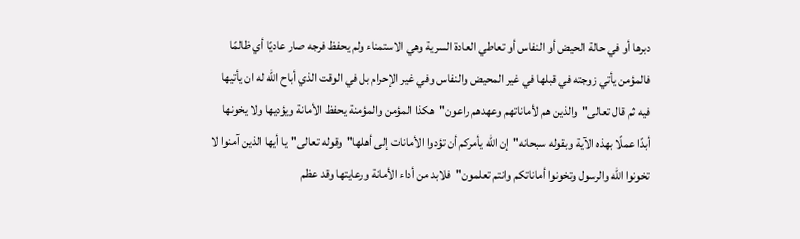دبرها أو في حالة الحيض أو النفاس أو تعاطي العادة السرية وهي الاستمناء ولم يحفظ فرجه صار عاديًا أي ظالمًا فالمؤمن يأتي زوجته في قبلها في غير المحيض والنفاس وفي غير الإحرام بل في الوقت الذي أباح الله له ان يأتيها فيه ثم قال تعالى"والذين هم لأماناتهم وعهدهم راعون"هكذا المؤمن والمؤمنة يحفظ الأمانة ويؤديها ولا يخونها أبدًا عملًا بهذه الآية وبقوله سبحانه"إن الله يأمركم أن تؤدوا الأمانات إلى أهلها"وقوله تعالى"يا أيها الذين آمنوا لا تخونوا الله والرسول وتخونوا أماناتكم وانتم تعلمون"فلابد من أداء الأمانة ورعايتها وقد عظم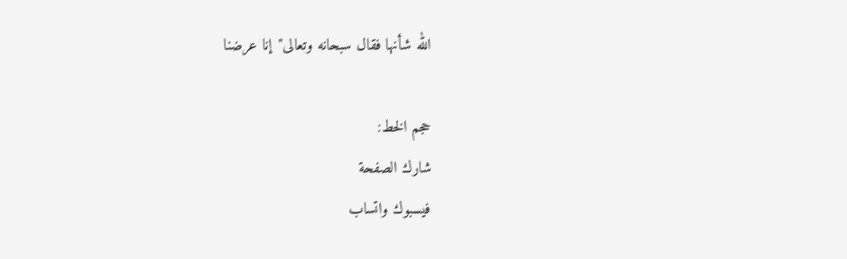الله شأنها فقال سبحانه وتعالى"إنا عرضنا

حجم الخط:
شارك الصفحة
فيسبوك واتساب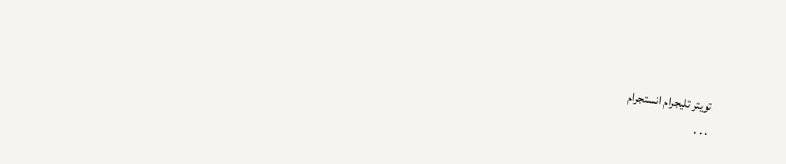تويتر تليجرام انستجرام
. . .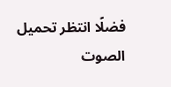فضلًا انتظر تحميل الصوت